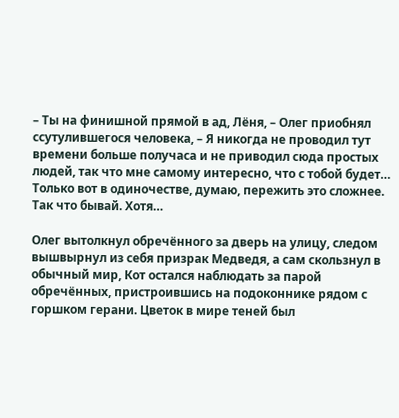– Ты на финишной прямой в ад, Лёня, – Олег приобнял ссутулившегося человека, – Я никогда не проводил тут времени больше получаса и не приводил сюда простых людей, так что мне самому интересно, что с тобой будет… Только вот в одиночестве, думаю, пережить это сложнее. Так что бывай. Хотя…

Олег вытолкнул обречённого за дверь на улицу, следом вышвырнул из себя призрак Медведя, а сам скользнул в обычный мир, Кот остался наблюдать за парой обречённых, пристроившись на подоконнике рядом с горшком герани. Цветок в мире теней был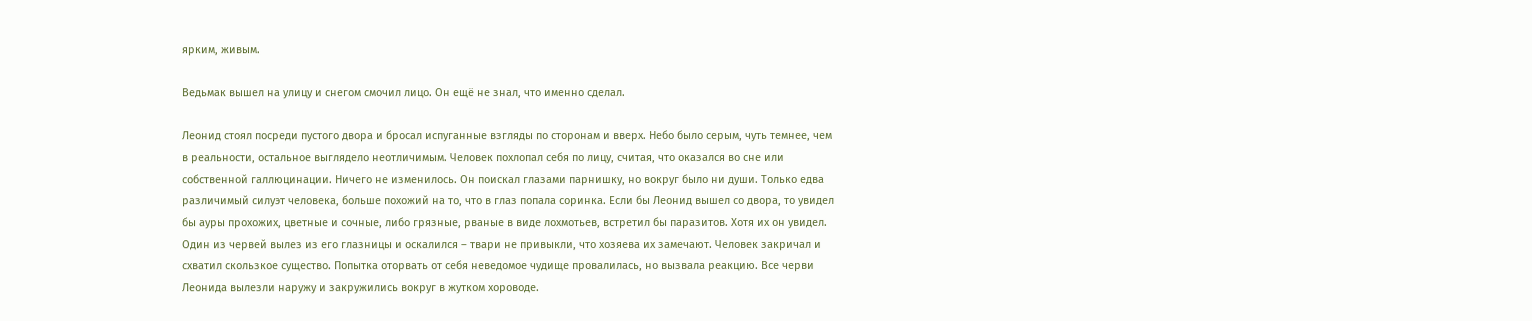ярким, живым.

Ведьмак вышел на улицу и снегом смочил лицо. Он ещё не знал, что именно сделал.

Леонид стоял посреди пустого двора и бросал испуганные взгляды по сторонам и вверх. Небо было серым, чуть темнее, чем в реальности, остальное выглядело неотличимым. Человек похлопал себя по лицу, считая, что оказался во сне или собственной галлюцинации. Ничего не изменилось. Он поискал глазами парнишку, но вокруг было ни души. Только едва различимый силуэт человека, больше похожий на то, что в глаз попала соринка. Если бы Леонид вышел со двора, то увидел бы ауры прохожих, цветные и сочные, либо грязные, рваные в виде лохмотьев, встретил бы паразитов. Хотя их он увидел. Один из червей вылез из его глазницы и оскалился – твари не привыкли, что хозяева их замечают. Человек закричал и схватил скользкое существо. Попытка оторвать от себя неведомое чудище провалилась, но вызвала реакцию. Все черви Леонида вылезли наружу и закружились вокруг в жутком хороводе.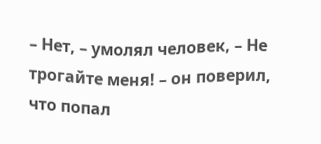– Нет, – умолял человек, – Не трогайте меня! – он поверил, что попал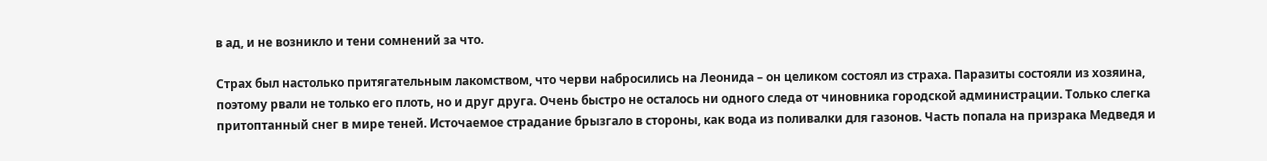в ад, и не возникло и тени сомнений за что.

Страх был настолько притягательным лакомством, что черви набросились на Леонида – он целиком состоял из страха. Паразиты состояли из хозяина, поэтому рвали не только его плоть, но и друг друга. Очень быстро не осталось ни одного следа от чиновника городской администрации. Только слегка притоптанный снег в мире теней. Источаемое страдание брызгало в стороны, как вода из поливалки для газонов. Часть попала на призрака Медведя и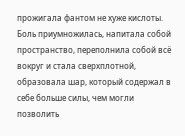прожигала фантом не хуже кислоты. Боль приумножилась, напитала собой пространство, переполнила собой всё вокруг и стала сверхплотной, образовала шар, который содержал в себе больше силы, чем могли позволить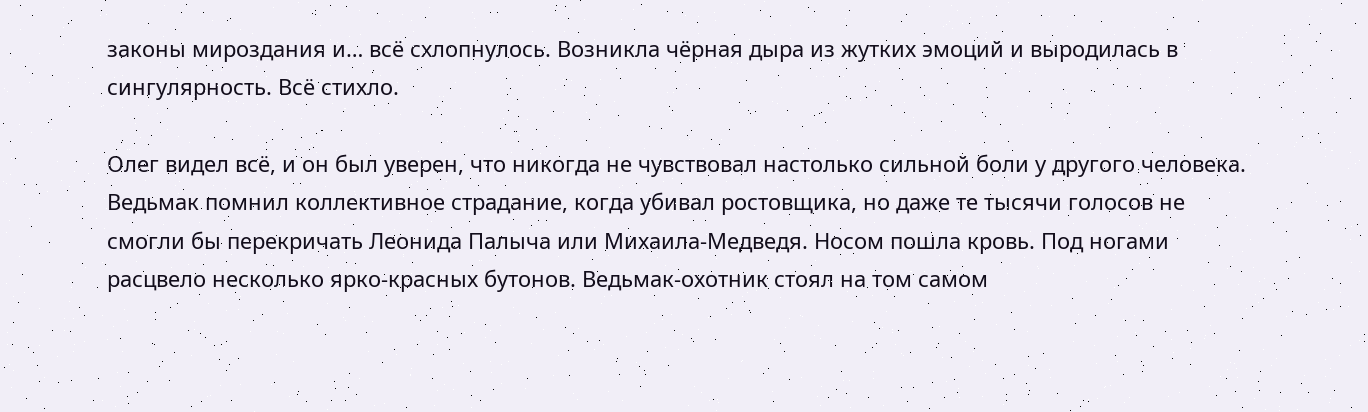законы мироздания и… всё схлопнулось. Возникла чёрная дыра из жутких эмоций и выродилась в сингулярность. Всё стихло.

Олег видел всё, и он был уверен, что никогда не чувствовал настолько сильной боли у другого человека. Ведьмак помнил коллективное страдание, когда убивал ростовщика, но даже те тысячи голосов не смогли бы перекричать Леонида Палыча или Михаила-Медведя. Носом пошла кровь. Под ногами расцвело несколько ярко-красных бутонов. Ведьмак-охотник стоял на том самом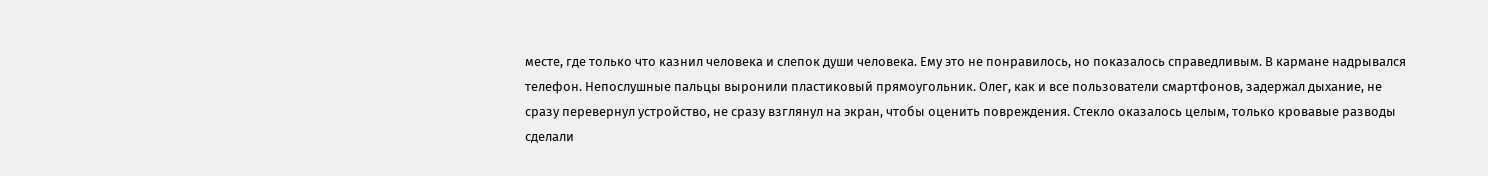месте, где только что казнил человека и слепок души человека. Ему это не понравилось, но показалось справедливым. В кармане надрывался телефон. Непослушные пальцы выронили пластиковый прямоугольник. Олег, как и все пользователи смартфонов, задержал дыхание, не сразу перевернул устройство, не сразу взглянул на экран, чтобы оценить повреждения. Стекло оказалось целым, только кровавые разводы сделали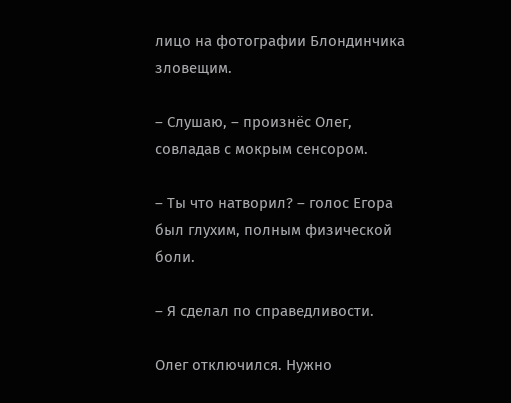лицо на фотографии Блондинчика зловещим.

– Слушаю, – произнёс Олег, совладав с мокрым сенсором.

– Ты что натворил? – голос Егора был глухим, полным физической боли.

– Я сделал по справедливости.

Олег отключился. Нужно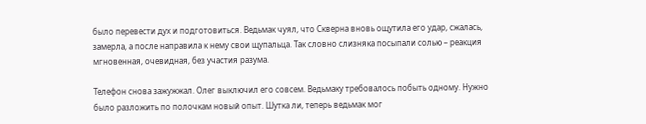было перевести дух и подготовиться. Ведьмак чуял, что Скверна вновь ощутила его удар, сжалась, замерла, а после направила к нему свои щупальца. Так словно слизняка посыпали солью – реакция мгновенная, очевидная, без участия разума.

Телефон снова зажужжал. Олег выключил его совсем. Ведьмаку требовалось побыть одному. Нужно было разложить по полочкам новый опыт. Шутка ли, теперь ведьмак мог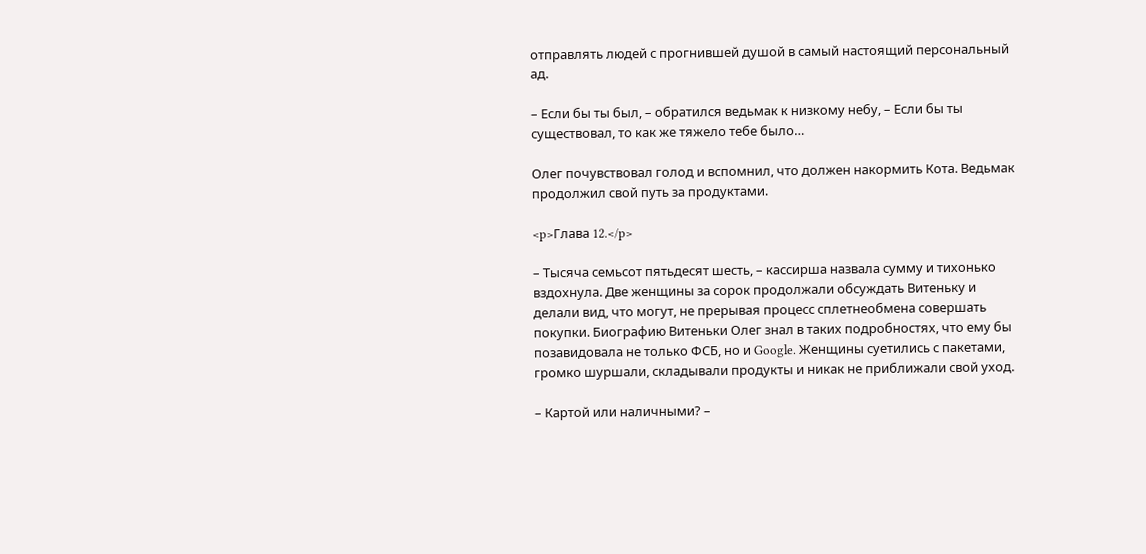отправлять людей с прогнившей душой в самый настоящий персональный ад.

– Если бы ты был, – обратился ведьмак к низкому небу, – Если бы ты существовал, то как же тяжело тебе было…

Олег почувствовал голод и вспомнил, что должен накормить Кота. Ведьмак продолжил свой путь за продуктами.

<p>Глава 12.</p>

– Тысяча семьсот пятьдесят шесть, – кассирша назвала сумму и тихонько вздохнула. Две женщины за сорок продолжали обсуждать Витеньку и делали вид, что могут, не прерывая процесс сплетнеобмена совершать покупки. Биографию Витеньки Олег знал в таких подробностях, что ему бы позавидовала не только ФСБ, но и Google. Женщины суетились с пакетами, громко шуршали, складывали продукты и никак не приближали свой уход.

– Картой или наличными? –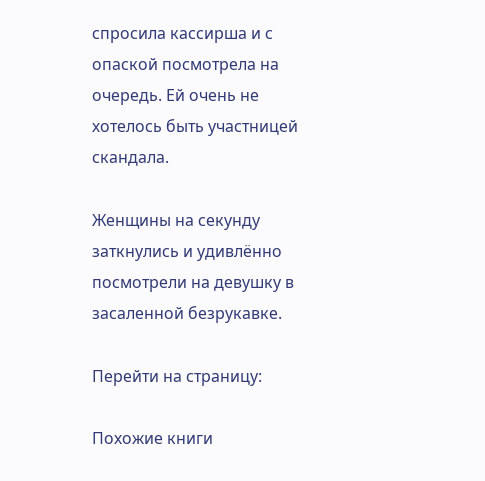спросила кассирша и с опаской посмотрела на очередь. Ей очень не хотелось быть участницей скандала.

Женщины на секунду заткнулись и удивлённо посмотрели на девушку в засаленной безрукавке.

Перейти на страницу:

Похожие книги